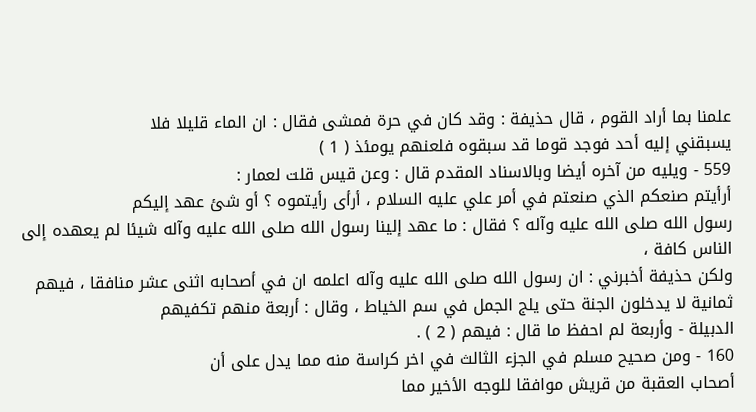علمنا بما أراد القوم ، قال حذيفة : وقد كان في حرة فمشى فقال : ان الماء قليلا فلا
يسبقني إليه أحد فوجد قوما قد سبقوه فلعنهم يومئذ ( 1 )
559 - ويليه من آخره أيضا وبالاسناد المقدم قال : وعن قيس قلت لعمار :
أرأيتم صنعكم الذي صنعتم في أمر علي عليه السلام ، أرأى رأيتموه ؟ أو شئ عهد إليكم
رسول الله صلى الله عليه وآله ؟ فقال : ما عهد إلينا رسول الله صلى الله عليه وآله شيئا لم يعهده إلى الناس كافة ،
ولكن حذيفة أخبرني : ان رسول الله صلى الله عليه وآله اعلمه ان في أصحابه اثنى عشر منافقا ، فيهم
ثمانية لا يدخلون الجنة حتى يلج الجمل في سم الخياط ، وقال : أربعة منهم تكفيهم
الدبيلة - وأربعة لم احفظ ما قال : فيهم ( 2 ) .
160 - ومن صحيح مسلم في الجزء الثالث في اخر كراسة منه مما يدل على أن
أصحاب العقبة من قريش موافقا للوجه الأخير مما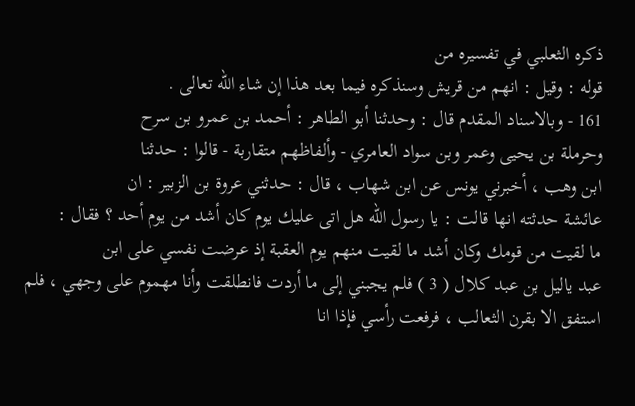ذكره الثعلبي في تفسيره من
قوله : وقيل : انهم من قريش وسنذكره فيما بعد هذا إن شاء الله تعالى .
161 - وبالاسناد المقدم قال : وحدثنا أبو الطاهر : أحمد بن عمرو بن سرح
وحرملة بن يحيى وعمر وبن سواد العامري - وألفاظهم متقاربة - قالوا : حدثنا
ابن وهب ، أخبرني يونس عن ابن شهاب ، قال : حدثني عروة بن الزبير : ان
عائشة حدثته انها قالت : يا رسول الله هل اتى عليك يوم كان أشد من يوم أحد ؟ فقال :
ما لقيت من قومك وكان أشد ما لقيت منهم يوم العقبة إذ عرضت نفسي على ابن
عبد ياليل بن عبد كلال ( 3 ) فلم يجبني إلى ما أردت فانطلقت وأنا مهموم على وجهي ، فلم
استفق الا بقرن الثعالب ، فرفعت رأسي فإذا انا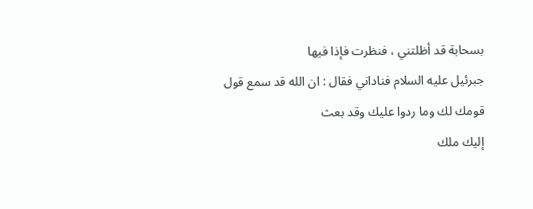بسحابة قد أظلتني ، فنظرت فإذا فيها
جبرئيل عليه السلام فناداني فقال : ان الله قد سمع قول قومك لك وما ردوا عليك وقد بعث
إليك ملك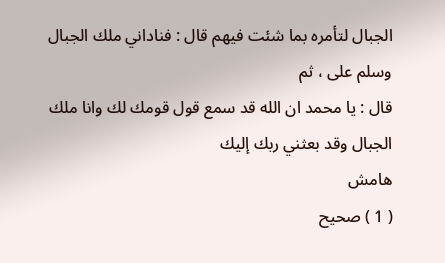الجبال لتأمره بما شئت فيهم قال : فناداني ملك الجبال وسلم على ، ثم
قال : يا محمد ان الله قد سمع قول قومك لك وانا ملك الجبال وقد بعثني ربك إليك
هامش
( 1 ) صحيح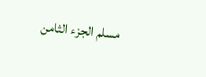مسلم الجزء الثامن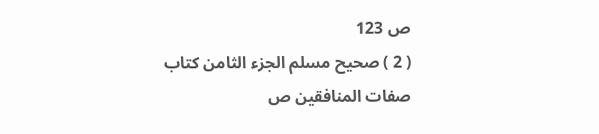ص 123
( 2 ) صحيح مسلم الجزء الثامن كتاب صفات المنافقين ص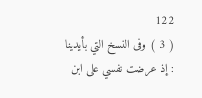122
( 3 ) وفى النسخ التي بأيدينا : إذ عرضت نفسي على ابن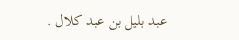عبد بليل بن عبد كلال .